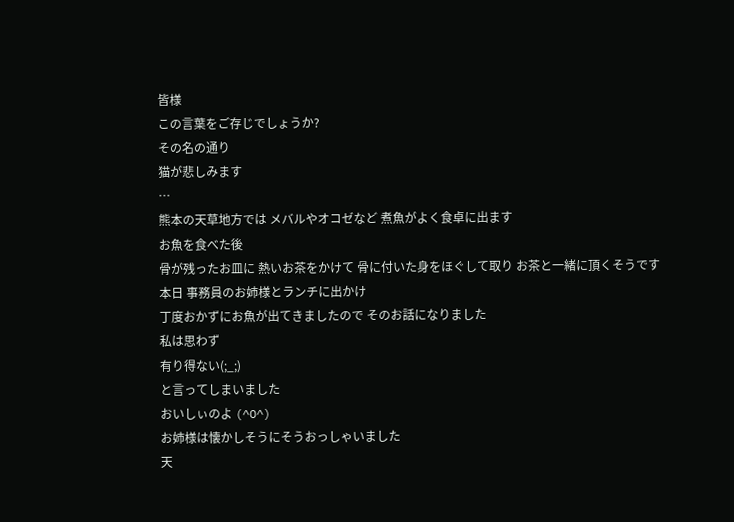皆様
この言葉をご存じでしょうか?
その名の通り
猫が悲しみます
…
熊本の天草地方では メバルやオコゼなど 煮魚がよく食卓に出ます
お魚を食べた後
骨が残ったお皿に 熱いお茶をかけて 骨に付いた身をほぐして取り お茶と一緒に頂くそうです
本日 事務員のお姉様とランチに出かけ
丁度おかずにお魚が出てきましたので そのお話になりました
私は思わず
有り得ない(;_;)
と言ってしまいました
おいしぃのよ (^O^)
お姉様は懐かしそうにそうおっしゃいました
天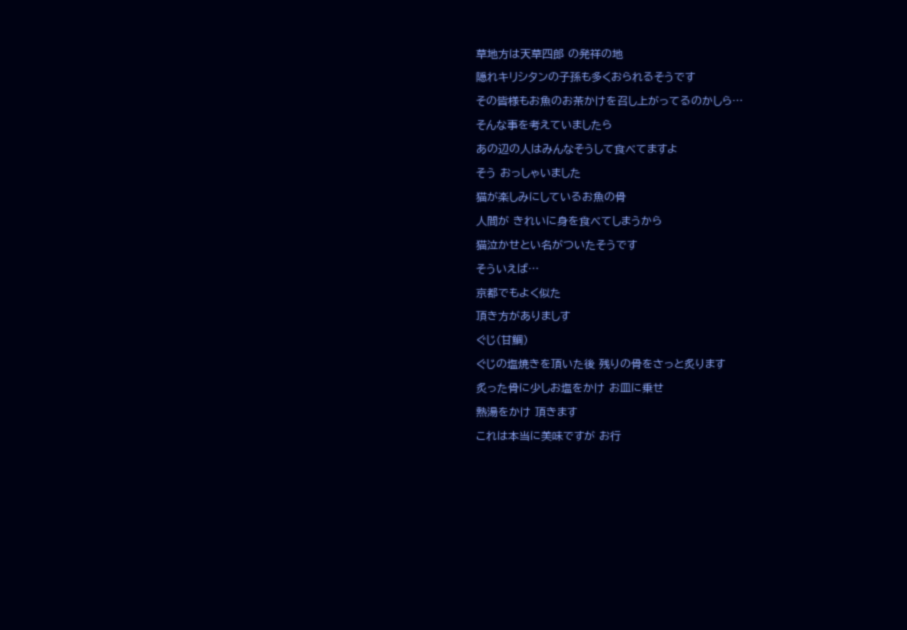草地方は天草四郎 の発祥の地
隠れキリシタンの子孫も多くおられるそうです
その皆様もお魚のお茶かけを召し上がってるのかしら…
そんな事を考えていましたら
あの辺の人はみんなそうして食べてますよ
そう おっしゃいました
猫が楽しみにしているお魚の骨
人間が きれいに身を食べてしまうから
猫泣かせとい名がついたそうです
そういえば…
京都でもよく似た
頂き方がありましす
ぐじ(甘鯛)
ぐじの塩焼きを頂いた後 残りの骨をさっと炙ります
炙った骨に少しお塩をかけ お皿に乗せ
熱湯をかけ 頂きます
これは本当に美味ですが お行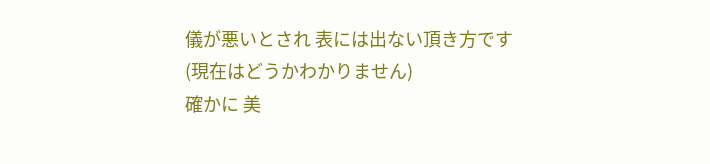儀が悪いとされ 表には出ない頂き方です
(現在はどうかわかりません)
確かに 美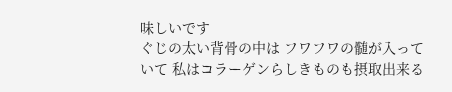味しいです
ぐじの太い背骨の中は フワフワの髄が入っていて 私はコラーゲンらしきものも摂取出来る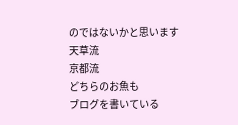のではないかと思います
天草流
京都流
どちらのお魚も
ブログを書いている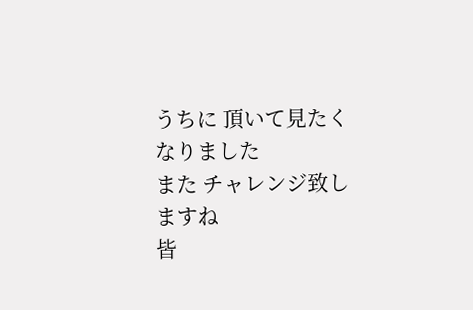うちに 頂いて見たくなりました
また チャレンジ致しますね
皆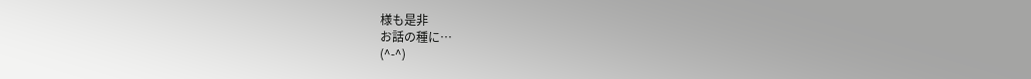様も是非
お話の種に…
(^-^)